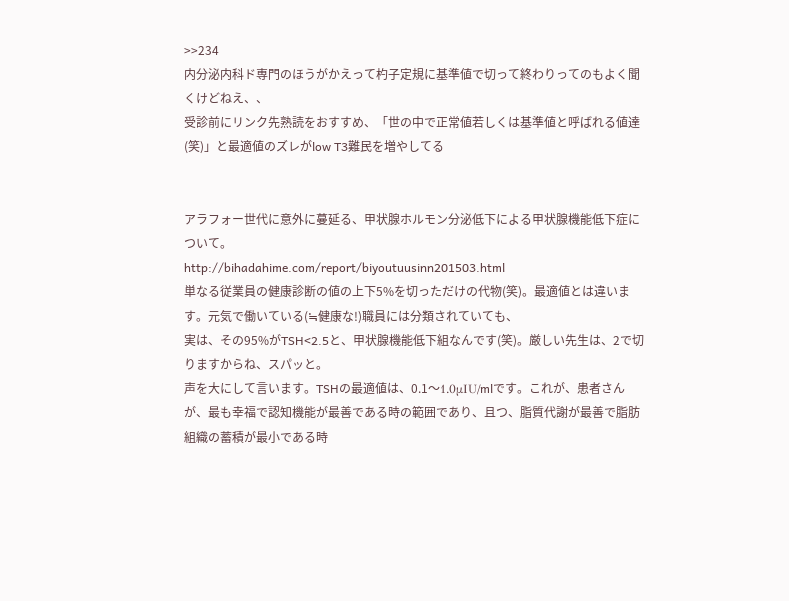>>234
内分泌内科ド専門のほうがかえって杓子定規に基準値で切って終わりってのもよく聞くけどねえ、、
受診前にリンク先熟読をおすすめ、「世の中で正常値若しくは基準値と呼ばれる値達(笑)」と最適値のズレがlow T3難民を増やしてる


アラフォー世代に意外に蔓延る、甲状腺ホルモン分泌低下による甲状腺機能低下症について。
http://bihadahime.com/report/biyoutuusinn201503.html
単なる従業員の健康診断の値の上下5%を切っただけの代物(笑)。最適値とは違います。元気で働いている(≒健康な!)職員には分類されていても、
実は、その95%がTSH<2.5と、甲状腺機能低下組なんです(笑)。厳しい先生は、2で切りますからね、スパッと。
声を大にして言います。TSHの最適値は、0.1〜1.0μIU/mlです。これが、患者さんが、最も幸福で認知機能が最善である時の範囲であり、且つ、脂質代謝が最善で脂肪組織の蓄積が最小である時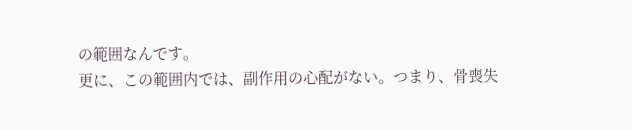の範囲なんです。
更に、この範囲内では、副作用の心配がない。つまり、骨喪失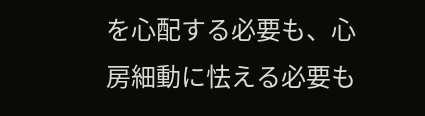を心配する必要も、心房細動に怯える必要も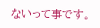ないって事です。